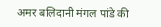अमर बलिदानी मंगल पांडे की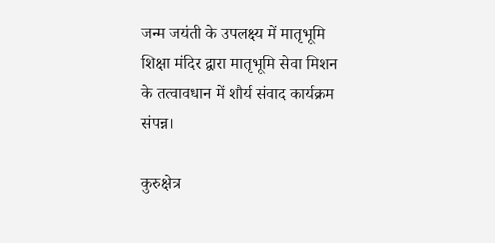जन्म जयंती के उपलक्ष्य में मातृभूमि शिक्षा मंदिर द्वारा मातृभूमि सेवा मिशन के तत्वावधान में शौर्य संवाद कार्यक्रम संपन्न।

कुरुक्षेत्र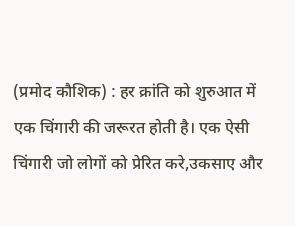(प्रमोद कौशिक) : हर क्रांति को शुरुआत में एक चिंगारी की जरूरत होती है। एक ऐसी चिंगारी जो लोगों को प्रेरित करे,उकसाए और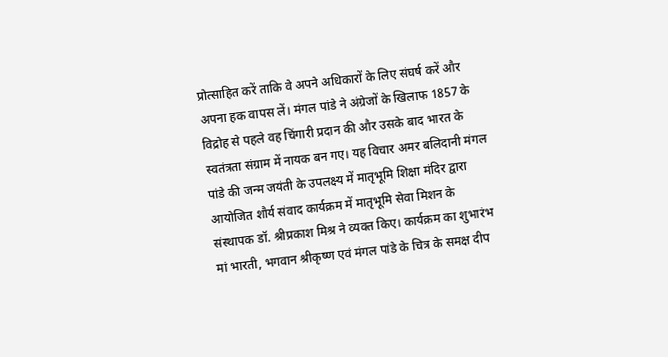प्रोत्साहित करें ताकि वे अपने अधिकारों के लिए संघर्ष करें और अपना हक वापस लें। मंगल पांडे ने अंग्रेजों के खिलाफ 1857 के विद्रोह से पहले वह चिंगारी प्रदान की और उसके बाद भारत के स्वतंत्रता संग्राम में नायक बन गए। यह विचार अमर बलिदानी मंगल पांडे की जन्म जयंती के उपलक्ष्य में मातृभूमि शिक्षा मंदिर द्वारा आयोजित शौर्य संवाद कार्यक्रम में मातृभूमि सेवा मिशन के संस्थापक डॉ. श्रीप्रकाश मिश्र ने व्यक्त किए। कार्यक्रम का शुभारंभ मां भारती, भगवान श्रीकृष्ण एवं मंगल पांडे के चित्र के समक्ष दीप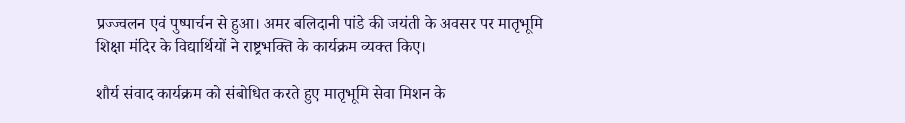प्रज्ज्वलन एवं पुष्पार्चन से हुआ। अमर बलिदानी पांडे की जयंती के अवसर पर मातृभूमि शिक्षा मंदिर के विद्यार्थियों ने राष्ट्रभक्ति के कार्यक्रम व्यक्त किए।

शौर्य संवाद कार्यक्रम को संबोधित करते हुए मातृभूमि सेवा मिशन के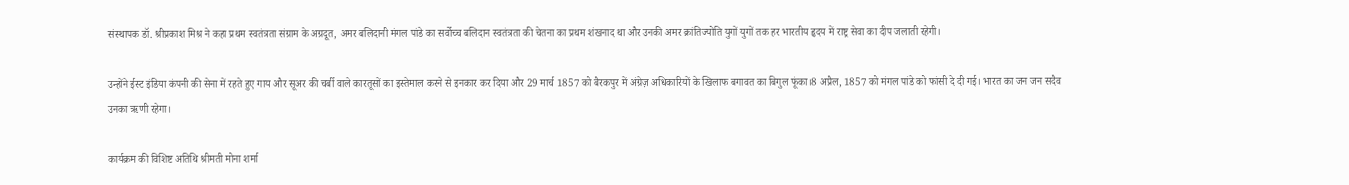संस्थापक डॉ. श्रीप्रकाश मिश्र ने कहा प्रथम स्वतंत्रता संग्राम के अग्रदूत, अमर बलिदानी मंगल पांडे का सर्वोच्च बलिदान स्वतंत्रता की चेतना का प्रथम शंखनाद था और उनकी अमर क्रांतिज्योति युगों युगों तक हर भारतीय हृदय में राष्ट्र सेवा का दीप जलाती रहेगी।

उन्होंने ईस्ट इंडिया कंपनी की सेना में रहते हुए गाय और सूअर की चर्बी वाले कारतूसों का इस्तेमाल करने से इनकार कर दिया और 29 मार्च 1857 को बैरकपुर में अंग्रेज़ अधिकारियों के खिलाफ बगावत का बिगुल फूंका।8 अप्रैल, 1857 को मंगल पांडे को फांसी दे दी गई। भारत का जन जन सदैव उनका ऋणी रहेगा।

कार्यक्रम की विशिष्ट अतिथि श्रीमती मोना शर्मा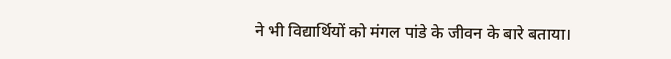ने भी विद्यार्थियों को मंगल पांडे के जीवन के बारे बताया।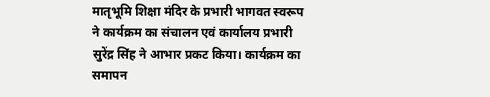मातृभूमि शिक्षा मंदिर के प्रभारी भागवत स्वरूप ने कार्यक्रम का संचालन एवं कार्यालय प्रभारी सुरेंद्र सिंह ने आभार प्रकट किया। कार्यक्रम का समापन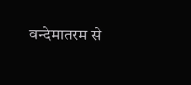वन्देमातरम से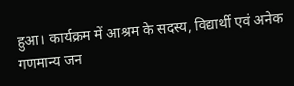हुआ। कार्यक्रम में आश्रम के सदस्य, विद्यार्थी एवं अनेक गणमान्य जन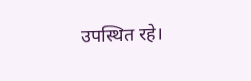उपस्थित रहे।